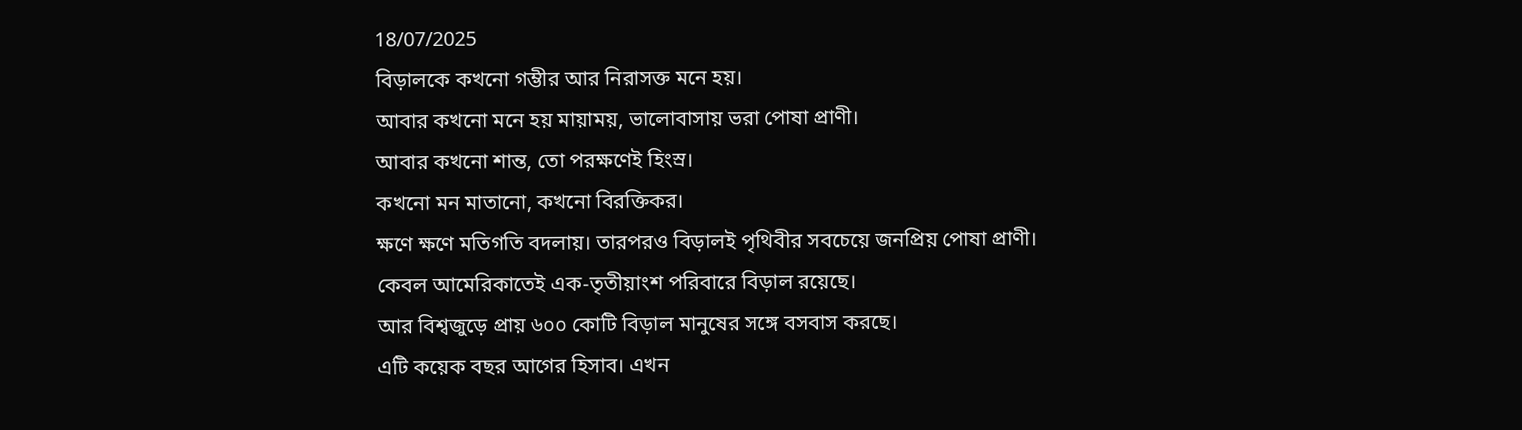18/07/2025
বিড়ালকে কখনো গম্ভীর আর নিরাসক্ত মনে হয়।
আবার কখনো মনে হয় মায়াময়, ভালোবাসায় ভরা পোষা প্রাণী।
আবার কখনো শান্ত, তো পরক্ষণেই হিংস্র।
কখনো মন মাতানো, কখনো বিরক্তিকর।
ক্ষণে ক্ষণে মতিগতি বদলায়। তারপরও বিড়ালই পৃথিবীর সবচেয়ে জনপ্রিয় পোষা প্রাণী।
কেবল আমেরিকাতেই এক-তৃতীয়াংশ পরিবারে বিড়াল রয়েছে।
আর বিশ্বজুড়ে প্রায় ৬০০ কোটি বিড়াল মানুষের সঙ্গে বসবাস করছে।
এটি কয়েক বছর আগের হিসাব। এখন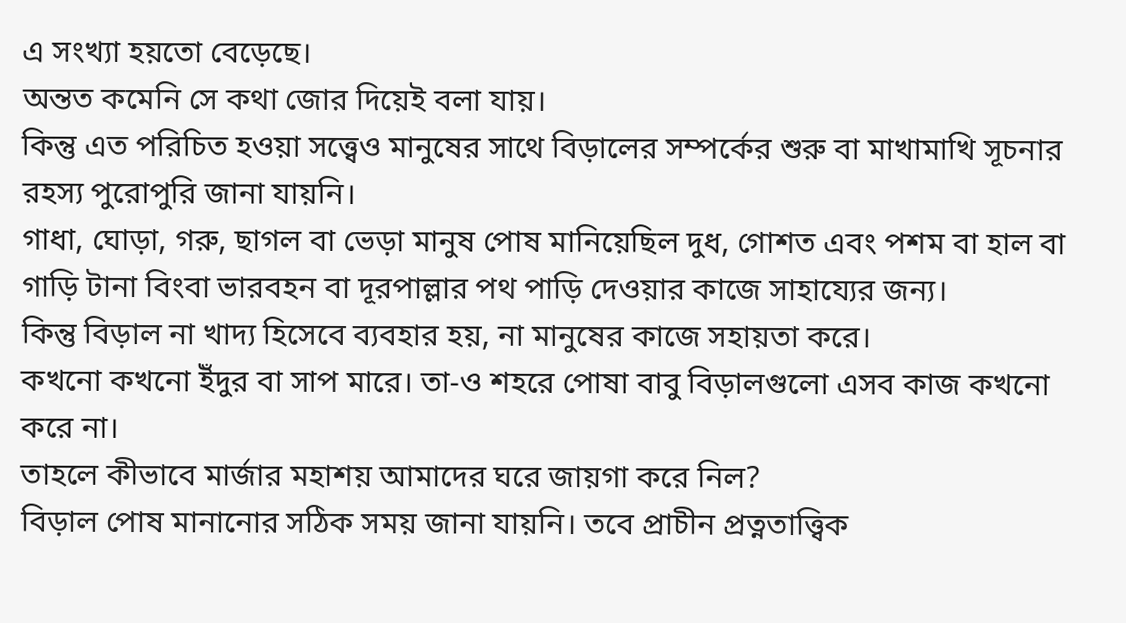এ সংখ্যা হয়তো বেড়েছে।
অন্তত কমেনি সে কথা জোর দিয়েই বলা যায়।
কিন্তু এত পরিচিত হওয়া সত্ত্বেও মানুষের সাথে বিড়ালের সম্পর্কের শুরু বা মাখামাখি সূচনার রহস্য পুরোপুরি জানা যায়নি।
গাধা, ঘোড়া, গরু, ছাগল বা ভেড়া মানুষ পোষ মানিয়েছিল দুধ, গোশত এবং পশম বা হাল বা গাড়ি টানা বিংবা ভারবহন বা দূরপাল্লার পথ পাড়ি দেওয়ার কাজে সাহায্যের জন্য।
কিন্তু বিড়াল না খাদ্য হিসেবে ব্যবহার হয়, না মানুষের কাজে সহায়তা করে।
কখনো কখনো ইঁদুর বা সাপ মারে। তা-ও শহরে পোষা বাবু বিড়ালগুলো এসব কাজ কখনো করে না।
তাহলে কীভাবে মার্জার মহাশয় আমাদের ঘরে জায়গা করে নিল?
বিড়াল পোষ মানানোর সঠিক সময় জানা যায়নি। তবে প্রাচীন প্রত্নতাত্ত্বিক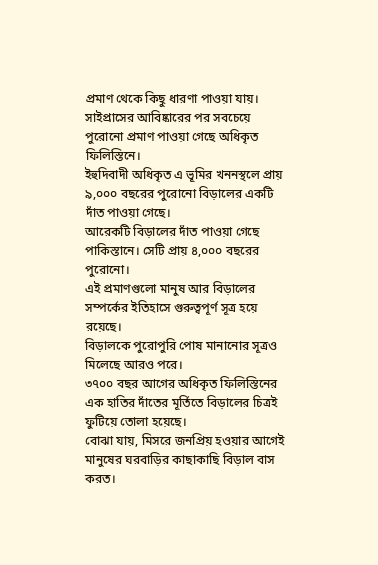প্রমাণ থেকে কিছু ধারণা পাওয়া যায়।
সাইপ্রাসের আবিষ্কারের পর সবচেয়ে পুরোনো প্রমাণ পাওয়া গেছে অধিকৃত ফিলিস্তিনে।
ইহুদিবাদী অধিকৃত এ ভূমির খননস্থলে প্রায় ৯,০০০ বছরের পুরোনো বিড়ালের একটি দাঁত পাওয়া গেছে।
আরেকটি বিড়ালের দাঁত পাওয়া গেছে পাকিস্তানে। সেটি প্রায় ৪,০০০ বছরের পুরোনো।
এই প্রমাণগুলো মানুষ আর বিড়ালের সম্পর্কের ইতিহাসে গুরুত্বপূর্ণ সূত্র হয়ে রয়েছে।
বিড়ালকে পুরোপুরি পোষ মানানোর সূত্রও মিলেছে আরও পরে।
৩৭০০ বছর আগের অধিকৃত ফিলিস্তিনের এক হাতির দাঁতের মূর্তিতে বিড়ালের চিত্রই ফুটিয়ে তোলা হয়েছে।
বোঝা যায়, মিসরে জনপ্রিয় হওয়ার আগেই মানুষের ঘরবাড়ির কাছাকাছি বিড়াল বাস করত।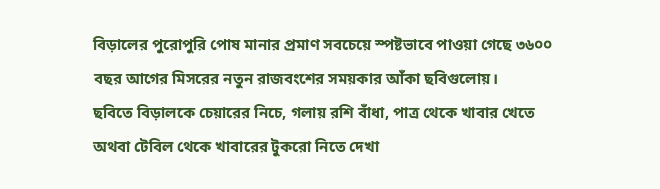বিড়ালের পুরোপুরি পোষ মানার প্রমাণ সবচেয়ে স্পষ্টভাবে পাওয়া গেছে ৩৬০০ বছর আগের মিসরের নতুন রাজবংশের সময়কার আঁকা ছবিগুলোয়।
ছবিতে বিড়ালকে চেয়ারের নিচে, গলায় রশি বাঁধা, পাত্র থেকে খাবার খেতে অথবা টেবিল থেকে খাবারের টুকরো নিতে দেখা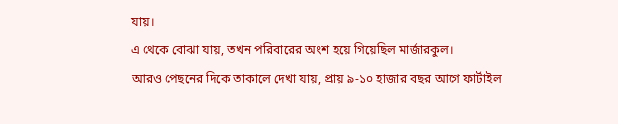যায়।
এ থেকে বোঝা যায়, তখন পরিবারের অংশ হয়ে গিয়েছিল মার্জারকুল।
আরও পেছনের দিকে তাকালে দেখা যায়, প্রায় ৯-১০ হাজার বছর আগে ফার্টাইল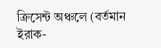ক্রিসেন্ট অঞ্চলে (বর্তমান ইরাক-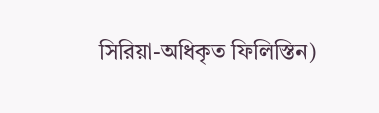সিরিয়া-অধিকৃত ফিলিস্তিন)